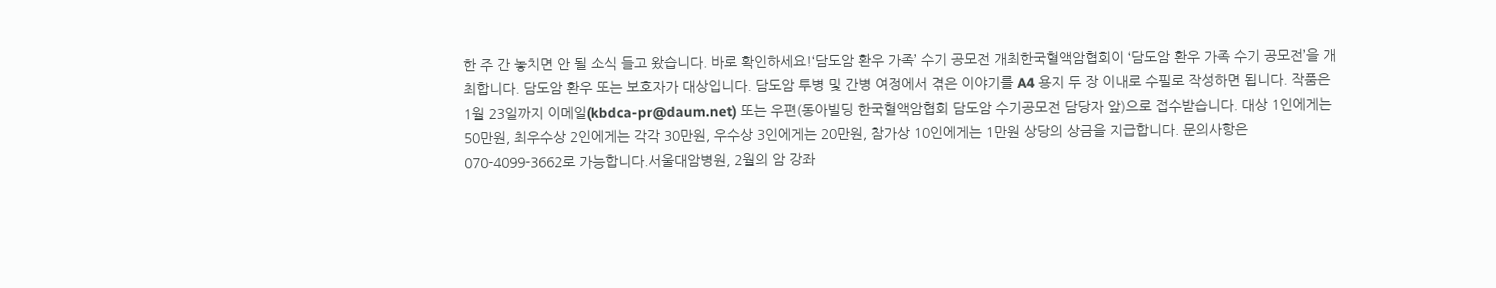한 주 간 놓치면 안 될 소식 들고 왔습니다. 바로 확인하세요!‘담도암 환우 가족’ 수기 공모전 개최한국혈액암협회이 ‘담도암 환우 가족 수기 공모전’을 개최합니다. 담도암 환우 또는 보호자가 대상입니다. 담도암 투병 및 간병 여정에서 겪은 이야기를 A4 용지 두 장 이내로 수필로 작성하면 됩니다. 작품은 1월 23일까지 이메일(kbdca-pr@daum.net) 또는 우편(동아빌딩 한국혈액암협회 담도암 수기공모전 담당자 앞)으로 접수받습니다. 대상 1인에게는 50만원, 최우수상 2인에게는 각각 30만원, 우수상 3인에게는 20만원, 참가상 10인에게는 1만원 상당의 상금을 지급합니다. 문의사항은 070-4099-3662로 가능합니다.서울대암병원, 2월의 암 강좌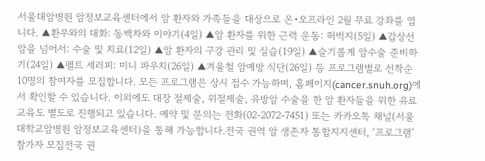서울대암병원 암정보교육센터에서 암 환자와 가족들을 대상으로 온•오프라인 2월 무료 강좌를 엽니다. ▲환우와의 대화: 동백차와 이야기(4일) ▲암 환자를 위한 근력 운동: 허벅지(5일) ▲갑상선암을 넘어서: 수술 및 치료(12일) ▲암 환자의 구강 관리 및 실습(19일) ▲슬기롭게 암수술 준비하기(24일) ▲펠트 세러피: 미니 파우치(26일) ▲겨울철 암예방 식단(26일) 등 프로그램별로 선착순 10명의 참여자를 모집합니다. 모든 프로그램은 상시 접수 가능하며, 홈페이지(cancer.snuh.org)에서 확인할 수 있습니다. 이외에도 대장 절제술, 위절제술, 유방암 수술을 한 암 환자들을 위한 유료 교육도 별도로 진행되고 있습니다. 예약 및 문의는 전화(02-2072-7451) 또는 카카오톡 채널(서울대학교암병원 암정보교육센터)을 통해 가능합니다.전국 권역 암 생존자 통합지지센터, ‘프로그램’ 참가자 모집전국 권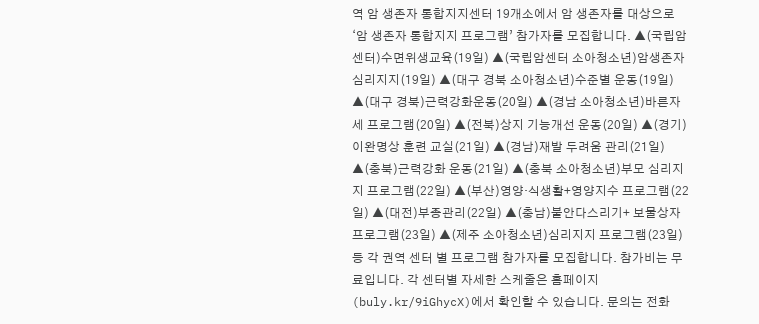역 암 생존자 통합지지센터 19개소에서 암 생존자를 대상으로 ‘암 생존자 통합지지 프로그램’ 참가자를 모집합니다. ▲(국립암센터)수면위생교육(19일) ▲(국립암센터 소아청소년)암생존자 심리지지(19일) ▲(대구 경북 소아청소년)수준별 운동(19일) ▲(대구 경북)근력강화운동(20일) ▲(경남 소아청소년)바른자세 프로그램(20일) ▲(전북)상지 기능개선 운동(20일) ▲(경기)이완명상 훈련 교실(21일) ▲(경남)재발 두려움 관리(21일) ▲(충북)근력강화 운동(21일) ▲(충북 소아청소년)부모 심리지지 프로그램(22일) ▲(부산)영양·식생활+영양지수 프로그램(22일) ▲(대전)부종관리(22일) ▲(충남)불안다스리기+ 보물상자 프로그램(23일) ▲(제주 소아청소년)심리지지 프로그램(23일) 등 각 권역 센터 별 프로그램 참가자를 모집합니다. 참가비는 무료입니다. 각 센터별 자세한 스케줄은 홈페이지(buly.kr/9iGhycX)에서 확인할 수 있습니다. 문의는 전화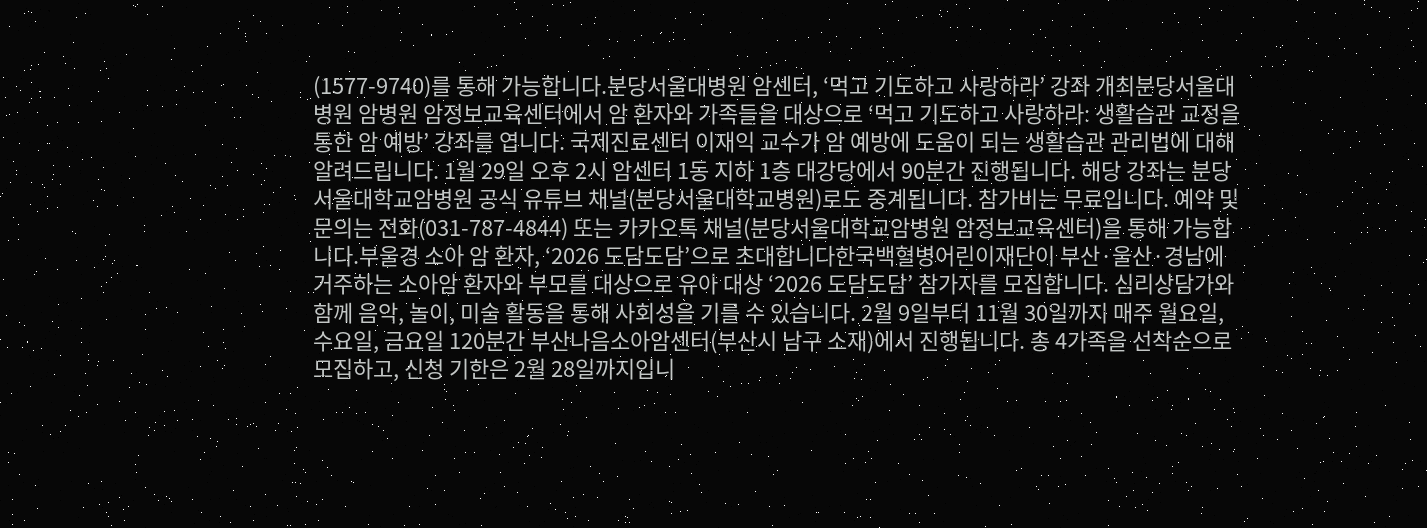(1577-9740)를 통해 가능합니다.분당서울대병원 암센터, ‘먹고 기도하고 사랑하라’ 강좌 개최분당서울대병원 암병원 암정보교육센터에서 암 환자와 가족들을 대상으로 ‘먹고 기도하고 사랑하라: 생활습관 교정을 통한 암 예방’ 강좌를 엽니다. 국제진료센터 이재익 교수가 암 예방에 도움이 되는 생활습관 관리법에 대해 알려드립니다. 1월 29일 오후 2시 암센터 1동 지하 1층 대강당에서 90분간 진행됩니다. 해당 강좌는 분당서울대학교암병원 공식 유튜브 채널(분당서울대학교병원)로도 중계됩니다. 참가비는 무료입니다. 예약 및 문의는 전화(031-787-4844) 또는 카카오톡 채널(분당서울대학교암병원 암정보교육센터)을 통해 가능합니다.부울경 소아 암 환자, ‘2026 도담도담’으로 초대합니다한국백혈병어린이재단이 부산·울산·경남에 거주하는 소아암 환자와 부모를 대상으로 유아 대상 ‘2026 도담도담’ 참가자를 모집합니다. 심리상담가와 함께 음악, 놀이, 미술 활동을 통해 사회성을 기를 수 있습니다. 2월 9일부터 11월 30일까지 매주 월요일, 수요일, 금요일 120분간 부산나음소아암센터(부산시 남구 소재)에서 진행됩니다. 총 4가족을 선착순으로 모집하고, 신청 기한은 2월 28일까지입니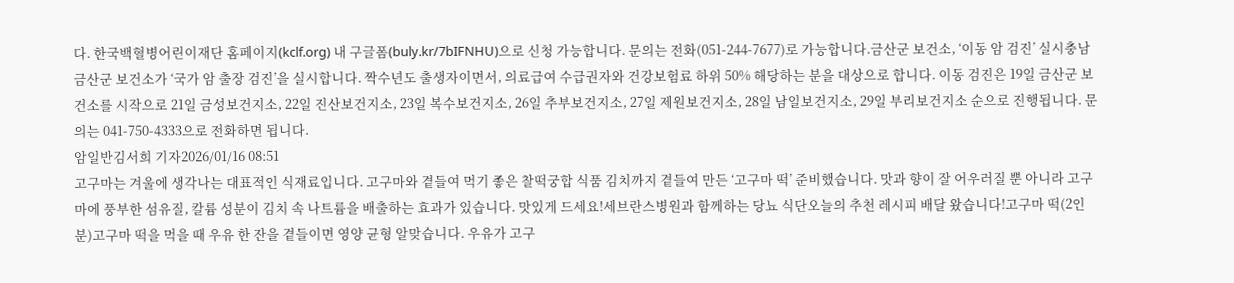다. 한국백혈병어린이재단 홈페이지(kclf.org) 내 구글폼(buly.kr/7bIFNHU)으로 신청 가능합니다. 문의는 전화(051-244-7677)로 가능합니다.금산군 보건소, ‘이동 암 검진’ 실시충남 금산군 보건소가 ‘국가 암 출장 검진’을 실시합니다. 짝수년도 출생자이면서, 의료급여 수급권자와 건강보험료 하위 50% 해당하는 분을 대상으로 합니다. 이동 검진은 19일 금산군 보건소를 시작으로 21일 금성보건지소, 22일 진산보건지소, 23일 복수보건지소, 26일 추부보건지소, 27일 제원보건지소, 28일 남일보건지소, 29일 부리보건지소 순으로 진행됩니다. 문의는 041-750-4333으로 전화하면 됩니다.
암일반김서희 기자2026/01/16 08:51
고구마는 겨울에 생각나는 대표적인 식재료입니다. 고구마와 곁들여 먹기 좋은 찰떡궁합 식품 김치까지 곁들여 만든 ‘고구마 떡’ 준비했습니다. 맛과 향이 잘 어우러질 뿐 아니라 고구마에 풍부한 섬유질, 칼륨 성분이 김치 속 나트륨을 배출하는 효과가 있습니다. 맛있게 드세요!세브란스병원과 함께하는 당뇨 식단오늘의 추천 레시피 배달 왔습니다!고구마 떡(2인분)고구마 떡을 먹을 때 우유 한 잔을 곁들이면 영양 균형 알맞습니다. 우유가 고구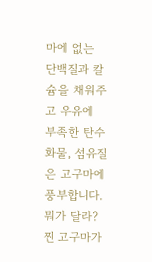마에 없는 단백질과 칼슘을 채워주고 우유에 부족한 탄수화물, 섬유질은 고구마에 풍부합니다.뭐가 달라?찐 고구마가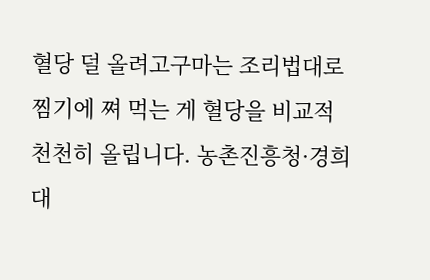혈당 덜 올려고구마는 조리법대로 찜기에 쪄 먹는 게 혈당을 비교적 천천히 올립니다. 농촌진흥청·경희대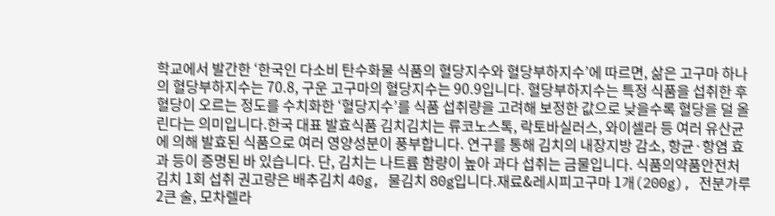학교에서 발간한 ‘한국인 다소비 탄수화물 식품의 혈당지수와 혈당부하지수’에 따르면, 삶은 고구마 하나의 혈당부하지수는 70.8, 구운 고구마의 혈당지수는 90.9입니다. 혈당부하지수는 특정 식품을 섭취한 후 혈당이 오르는 정도를 수치화한 ‘혈당지수’를 식품 섭취량을 고려해 보정한 값으로 낮을수록 혈당을 덜 올린다는 의미입니다.한국 대표 발효식품 김치김치는 류코노스톡, 락토바실러스, 와이셀라 등 여러 유산균에 의해 발효된 식품으로 여러 영양성분이 풍부합니다. 연구를 통해 김치의 내장지방 감소, 항균·항염 효과 등이 증명된 바 있습니다. 단, 김치는 나트륨 함량이 높아 과다 섭취는 금물입니다. 식품의약품안전처 김치 1회 섭취 권고량은 배추김치 40g, 물김치 80g입니다.재료&레시피고구마 1개(200g), 전분가루 2큰 술, 모차렐라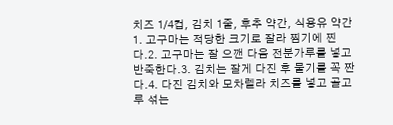치즈 1/4컵, 김치 1줄, 후추 약간, 식용유 약간1. 고구마는 적당한 크기로 잘라 찜기에 찐다.2. 고구마는 잘 으깬 다음 전분가루를 넣고 반죽한다.3. 김치는 잘게 다진 후 물기를 꼭 짠다.4. 다진 김치와 모차렐라 치즈를 넣고 골고루 섞는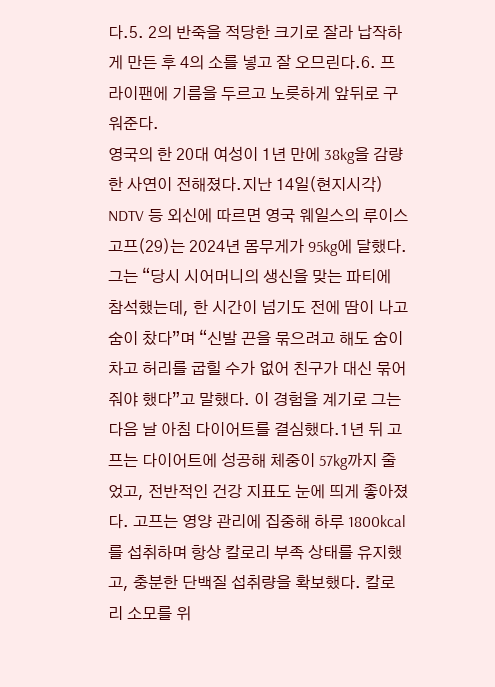다.5. 2의 반죽을 적당한 크기로 잘라 납작하게 만든 후 4의 소를 넣고 잘 오므린다.6. 프라이팬에 기름을 두르고 노릇하게 앞뒤로 구워준다.
영국의 한 20대 여성이 1년 만에 38kg을 감량한 사연이 전해졌다.지난 14일(현지시각) NDTV 등 외신에 따르면 영국 웨일스의 루이스 고프(29)는 2024년 몸무게가 95kg에 달했다. 그는 “당시 시어머니의 생신을 맞는 파티에 참석했는데, 한 시간이 넘기도 전에 땀이 나고 숨이 찼다”며 “신발 끈을 묶으려고 해도 숨이 차고 허리를 굽힐 수가 없어 친구가 대신 묶어줘야 했다”고 말했다. 이 경험을 계기로 그는 다음 날 아침 다이어트를 결심했다.1년 뒤 고프는 다이어트에 성공해 체중이 57kg까지 줄었고, 전반적인 건강 지표도 눈에 띄게 좋아졌다. 고프는 영양 관리에 집중해 하루 1800kcal를 섭취하며 항상 칼로리 부족 상태를 유지했고, 충분한 단백질 섭취량을 확보했다. 칼로리 소모를 위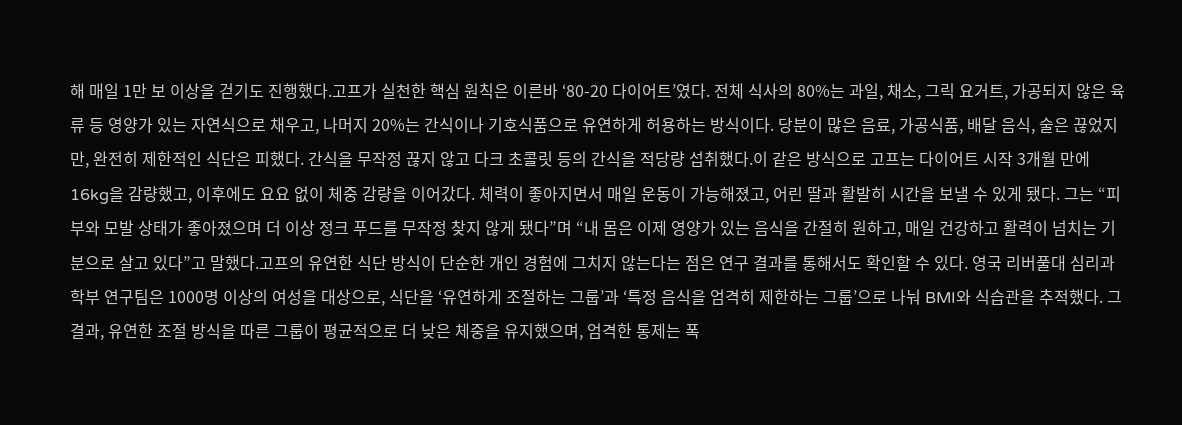해 매일 1만 보 이상을 걷기도 진행했다.고프가 실천한 핵심 원칙은 이른바 ‘80-20 다이어트’였다. 전체 식사의 80%는 과일, 채소, 그릭 요거트, 가공되지 않은 육류 등 영양가 있는 자연식으로 채우고, 나머지 20%는 간식이나 기호식품으로 유연하게 허용하는 방식이다. 당분이 많은 음료, 가공식품, 배달 음식, 술은 끊었지만, 완전히 제한적인 식단은 피했다. 간식을 무작정 끊지 않고 다크 초콜릿 등의 간식을 적당량 섭취했다.이 같은 방식으로 고프는 다이어트 시작 3개월 만에 16kg을 감량했고, 이후에도 요요 없이 체중 감량을 이어갔다. 체력이 좋아지면서 매일 운동이 가능해졌고, 어린 딸과 활발히 시간을 보낼 수 있게 됐다. 그는 “피부와 모발 상태가 좋아졌으며 더 이상 정크 푸드를 무작정 찾지 않게 됐다”며 “내 몸은 이제 영양가 있는 음식을 간절히 원하고, 매일 건강하고 활력이 넘치는 기분으로 살고 있다”고 말했다.고프의 유연한 식단 방식이 단순한 개인 경험에 그치지 않는다는 점은 연구 결과를 통해서도 확인할 수 있다. 영국 리버풀대 심리과학부 연구팀은 1000명 이상의 여성을 대상으로, 식단을 ‘유연하게 조절하는 그룹’과 ‘특정 음식을 엄격히 제한하는 그룹’으로 나눠 BMI와 식습관을 추적했다. 그 결과, 유연한 조절 방식을 따른 그룹이 평균적으로 더 낮은 체중을 유지했으며, 엄격한 통제는 폭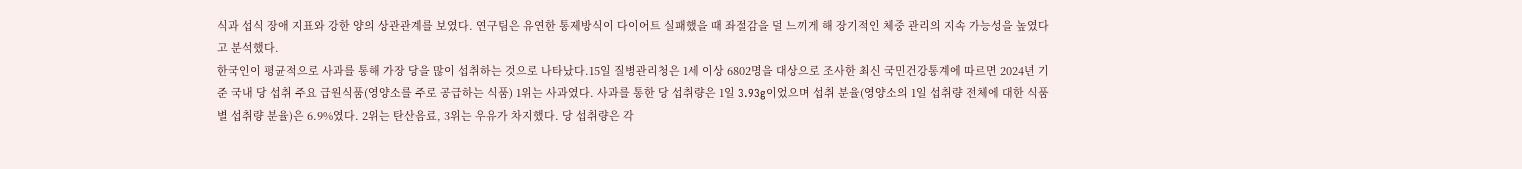식과 섭식 장애 지표와 강한 양의 상관관계를 보였다. 연구팀은 유연한 통제방식이 다이어트 실패했을 때 좌절감을 덜 느끼게 해 장기적인 체중 관리의 지속 가능성을 높였다고 분석했다.
한국인이 평균적으로 사과를 통해 가장 당을 많이 섭취하는 것으로 나타났다.15일 질병관리청은 1세 이상 6802명을 대상으로 조사한 최신 국민건강통계에 따르면 2024년 기준 국내 당 섭취 주요 급원식품(영양소를 주로 공급하는 식품) 1위는 사과였다. 사과를 통한 당 섭취량은 1일 3.93g이었으며 섭취 분율(영양소의 1일 섭취량 전체에 대한 식품별 섭취량 분율)은 6.9%였다. 2위는 탄산음료, 3위는 우유가 차지했다. 당 섭취량은 각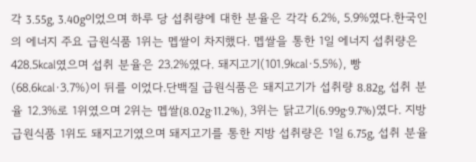각 3.55g, 3.40g이었으며 하루 당 섭취량에 대한 분율은 각각 6.2%, 5.9%였다.한국인의 에너지 주요 급원식품 1위는 멥쌀이 차지했다. 멥쌀을 통한 1일 에너지 섭취량은 428.5㎉였으며 섭취 분율은 23.2%였다. 돼지고기(101.9㎉·5.5%), 빵(68.6㎉·3.7%)이 뒤를 이었다.단백질 급원식품은 돼지고기가 섭취량 8.82g, 섭취 분율 12.3%로 1위였으며 2위는 멥쌀(8.02g·11.2%), 3위는 닭고기(6.99g·9.7%)였다. 지방 급원식품 1위도 돼지고기였으며 돼지고기를 통한 지방 섭취량은 1일 6.75g, 섭취 분율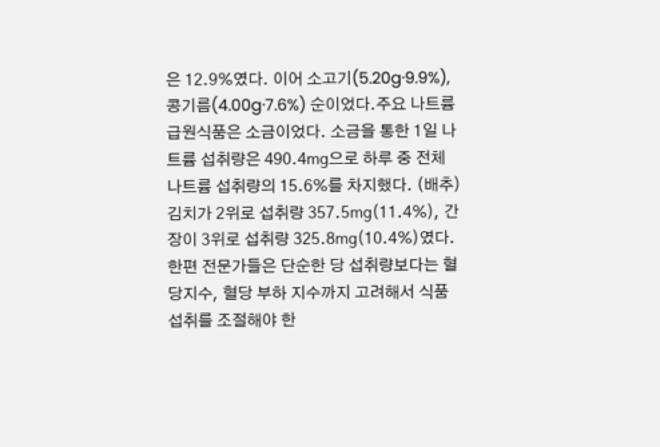은 12.9%였다. 이어 소고기(5.20g·9.9%), 콩기름(4.00g·7.6%) 순이었다.주요 나트륨 급원식품은 소금이었다. 소금을 통한 1일 나트륨 섭취량은 490.4㎎으로 하루 중 전체 나트륨 섭취량의 15.6%를 차지했다. (배추)김치가 2위로 섭취량 357.5㎎(11.4%), 간장이 3위로 섭취량 325.8㎎(10.4%)였다.한편 전문가들은 단순한 당 섭취량보다는 혈당지수, 혈당 부하 지수까지 고려해서 식품 섭취를 조절해야 한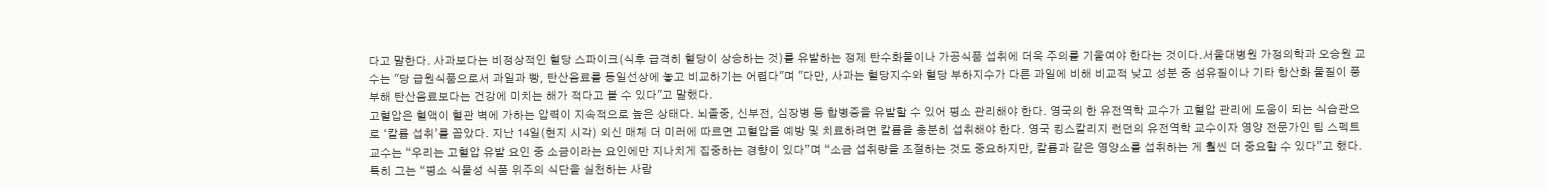다고 말한다. 사과보다는 비정상적인 혈당 스파이크(식후 급격히 혈당이 상승하는 것)를 유발하는 정제 탄수화물이나 가공식품 섭취에 더욱 주의를 기울여야 한다는 것이다.서울대병원 가정의학과 오승원 교수는 "당 급원식품으로서 과일과 빵, 탄산음료를 동일선상에 놓고 비교하기는 어렵다"며 "다만, 사과는 혈당지수와 혈당 부하지수가 다른 과일에 비해 비교적 낮고 성분 중 섬유질이나 기타 항산화 물질이 풍부해 탄산음료보다는 건강에 미치는 해가 적다고 볼 수 있다"고 말했다.
고혈압은 혈액이 혈관 벽에 가하는 압력이 지속적으로 높은 상태다. 뇌졸중, 신부전, 심장병 등 합병증을 유발할 수 있어 평소 관리해야 한다. 영국의 한 유전역학 교수가 고혈압 관리에 도움이 되는 식습관으로 ‘칼륨 섭취’를 꼽았다. 지난 14일(현지 시각) 외신 매체 더 미러에 따르면 고혈압을 예방 및 치료하려면 칼륨을 충분히 섭취해야 한다. 영국 킹스칼리지 런던의 유전역학 교수이자 영양 전문가인 팀 스펙트 교수는 “우리는 고혈압 유발 요인 중 소금이라는 요인에만 지나치게 집중하는 경향이 있다”며 “소금 섭취량을 조절하는 것도 중요하지만, 칼륨과 같은 영양소를 섭취하는 게 훨씬 더 중요할 수 있다”고 했다. 특히 그는 “평소 식물성 식품 위주의 식단을 실천하는 사람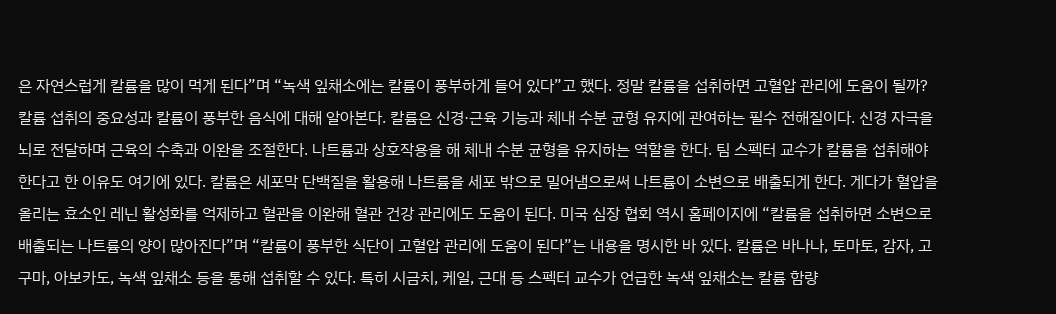은 자연스럽게 칼륨을 많이 먹게 된다”며 “녹색 잎채소에는 칼륨이 풍부하게 들어 있다”고 했다. 정말 칼륨을 섭취하면 고혈압 관리에 도움이 될까? 칼륨 섭취의 중요성과 칼륨이 풍부한 음식에 대해 알아본다. 칼륨은 신경·근육 기능과 체내 수분 균형 유지에 관여하는 필수 전해질이다. 신경 자극을 뇌로 전달하며 근육의 수축과 이완을 조절한다. 나트륨과 상호작용을 해 체내 수분 균형을 유지하는 역할을 한다. 팀 스펙터 교수가 칼륨을 섭취해야 한다고 한 이유도 여기에 있다. 칼륨은 세포막 단백질을 활용해 나트륨을 세포 밖으로 밀어냄으로써 나트륨이 소변으로 배출되게 한다. 게다가 혈압을 올리는 효소인 레닌 활성화를 억제하고 혈관을 이완해 혈관 건강 관리에도 도움이 된다. 미국 심장 협회 역시 홈페이지에 “칼륨을 섭취하면 소변으로 배출되는 나트륨의 양이 많아진다”며 “칼륨이 풍부한 식단이 고혈압 관리에 도움이 된다”는 내용을 명시한 바 있다. 칼륨은 바나나, 토마토, 감자, 고구마, 아보카도, 녹색 잎채소 등을 통해 섭취할 수 있다. 특히 시금치, 케일, 근대 등 스펙터 교수가 언급한 녹색 잎채소는 칼륨 함량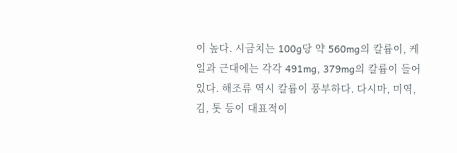이 높다. 시금치는 100g당 약 560mg의 칼륨이, 케일과 근대에는 각각 491mg, 379mg의 칼륨이 들어 있다. 해조류 역시 칼륨이 풍부하다. 다시마, 미역, 김, 톳 등이 대표적이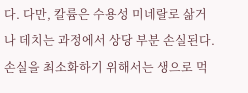다. 다만, 칼륨은 수용성 미네랄로 삶거나 데치는 과정에서 상당 부분 손실된다. 손실을 최소화하기 위해서는 생으로 먹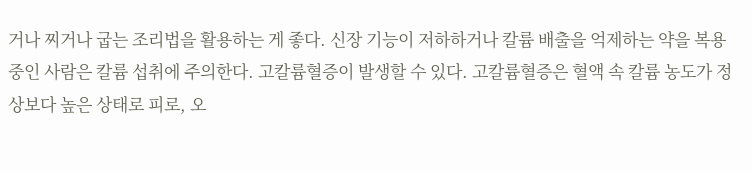거나 찌거나 굽는 조리법을 활용하는 게 좋다. 신장 기능이 저하하거나 칼륨 배출을 억제하는 약을 복용 중인 사람은 칼륨 섭취에 주의한다. 고칼륨혈증이 발생할 수 있다. 고칼륨혈증은 혈액 속 칼륨 농도가 정상보다 높은 상태로 피로, 오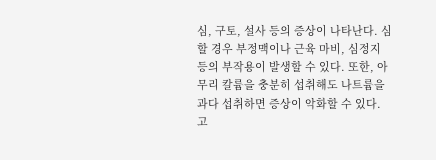심, 구토, 설사 등의 증상이 나타난다. 심할 경우 부정맥이나 근육 마비, 심정지 등의 부작용이 발생할 수 있다. 또한, 아무리 칼륨을 충분히 섭취해도 나트륨을 과다 섭취하면 증상이 악화할 수 있다. 고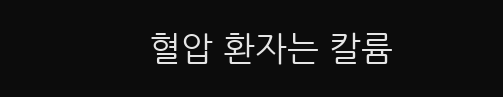혈압 환자는 칼륨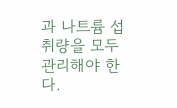과 나트륨 섭취량을 모두 관리해야 한다.